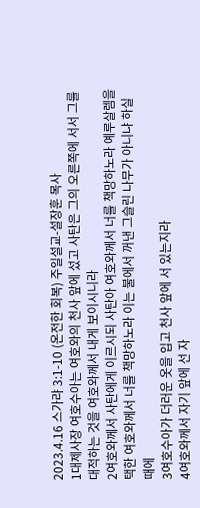2023.4.16 스가랴 3:1-10 (온전한 회복) 주일설교-설장훈 목사
1대제사장 여호수아는 여호와의 천사 앞에 섰고 사탄은 그의 오른쪽에 서서 그를 대적하는 것을 여호와께서 내게 보이시니라
2여호와께서 사탄에게 이르시되 사탄아 여호와께서 너를 책망하노라 예루살렘을 택한 여호와께서 너를 책망하노라 이는 불에서 꺼낸 그슬린 나무가 아니냐 하실 때에
3여호수아가 더러운 옷을 입고 천사 앞에 서 있는지라
4여호와께서 자기 앞에 선 자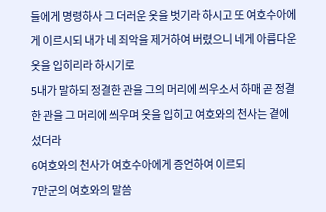들에게 명령하사 그 더러운 옷을 벗기라 하시고 또 여호수아에게 이르시되 내가 네 죄악을 제거하여 버렸으니 네게 아름다운 옷을 입히리라 하시기로
5내가 말하되 정결한 관을 그의 머리에 씌우소서 하매 곧 정결한 관을 그 머리에 씌우며 옷을 입히고 여호와의 천사는 곁에 섰더라
6여호와의 천사가 여호수아에게 증언하여 이르되
7만군의 여호와의 말씀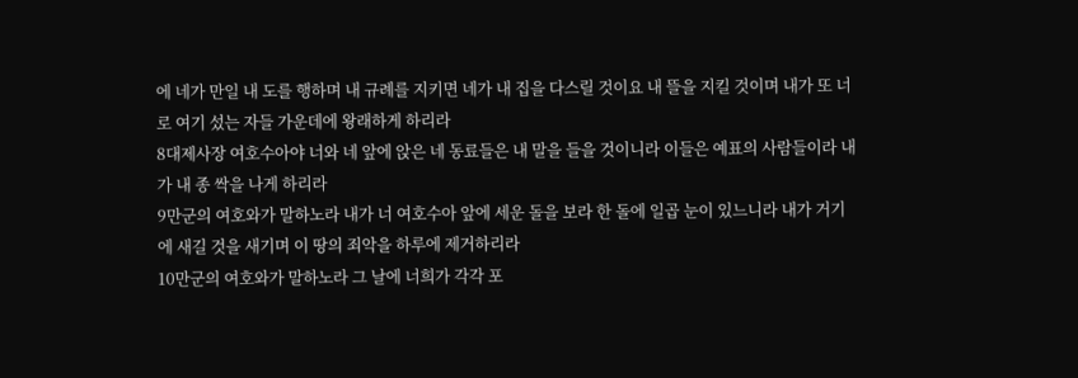에 네가 만일 내 도를 행하며 내 규례를 지키면 네가 내 집을 다스릴 것이요 내 뜰을 지킬 것이며 내가 또 너로 여기 섰는 자들 가운데에 왕래하게 하리라
8대제사장 여호수아야 너와 네 앞에 앉은 네 동료들은 내 말을 들을 것이니라 이들은 예표의 사람들이라 내가 내 종 싹을 나게 하리라
9만군의 여호와가 말하노라 내가 너 여호수아 앞에 세운 돌을 보라 한 돌에 일곱 눈이 있느니라 내가 거기에 새길 것을 새기며 이 땅의 죄악을 하루에 제거하리라
10만군의 여호와가 말하노라 그 날에 너희가 각각 포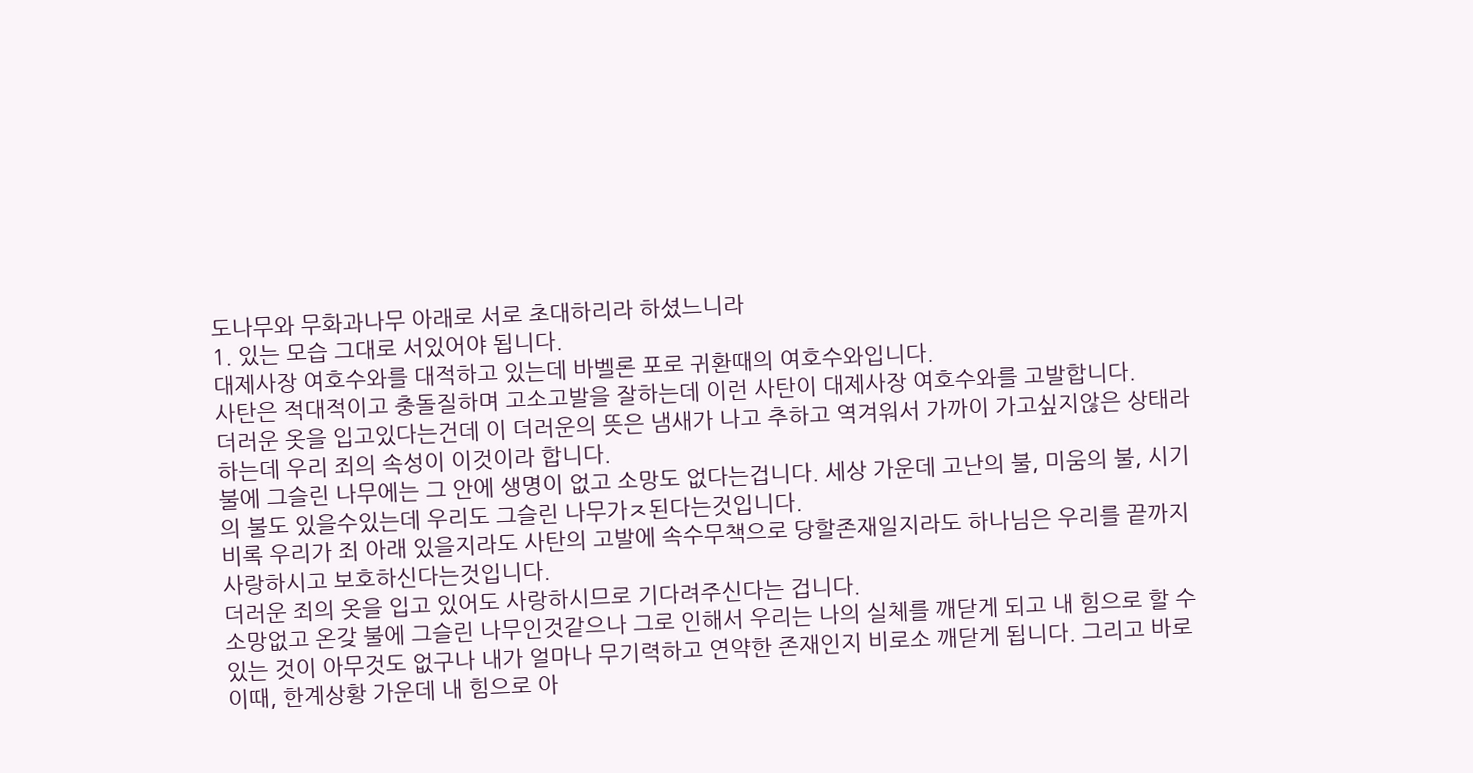도나무와 무화과나무 아래로 서로 초대하리라 하셨느니라
1. 있는 모습 그대로 서있어야 됩니다.
대제사장 여호수와를 대적하고 있는데 바벨론 포로 귀환때의 여호수와입니다.
사탄은 적대적이고 충돌질하며 고소고발을 잘하는데 이런 사탄이 대제사장 여호수와를 고발합니다.
더러운 옷을 입고있다는건데 이 더러운의 뜻은 냄새가 나고 추하고 역겨워서 가까이 가고싶지않은 상태라 하는데 우리 죄의 속성이 이것이라 합니다.
불에 그슬린 나무에는 그 안에 생명이 없고 소망도 없다는겁니다. 세상 가운데 고난의 불, 미움의 불, 시기의 불도 있을수있는데 우리도 그슬린 나무가ㅈ된다는것입니다.
비록 우리가 죄 아래 있을지라도 사탄의 고발에 속수무책으로 당할존재일지라도 하나님은 우리를 끝까지 사랑하시고 보호하신다는것입니다.
더러운 죄의 옷을 입고 있어도 사랑하시므로 기다려주신다는 겁니다.
소망없고 온갖 불에 그슬린 나무인것같으나 그로 인해서 우리는 나의 실체를 깨닫게 되고 내 힘으로 할 수 있는 것이 아무것도 없구나 내가 얼마나 무기력하고 연약한 존재인지 비로소 깨닫게 됩니다. 그리고 바로 이때, 한계상황 가운데 내 힘으로 아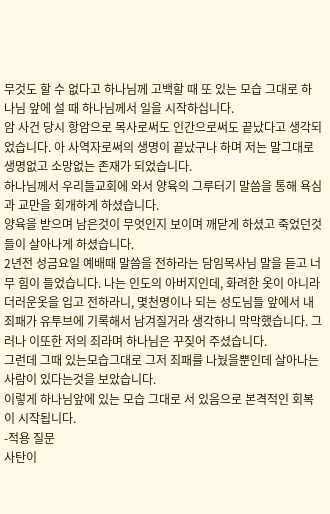무것도 할 수 없다고 하나님께 고백할 때 또 있는 모습 그대로 하나님 앞에 설 때 하나님께서 일을 시작하십니다.
암 사건 당시 항암으로 목사로써도 인간으로써도 끝났다고 생각되었습니다. 아 사역자로써의 생명이 끝났구나 하며 저는 말그대로 생명없고 소망없는 존재가 되었습니다.
하나님께서 우리들교회에 와서 양육의 그루터기 말씀을 통해 욕심과 교만을 회개하게 하셨습니다.
양육을 받으며 남은것이 무엇인지 보이며 깨닫게 하셨고 죽었던것들이 살아나게 하셨습니다.
2년전 성금요일 예배때 말씀을 전하라는 담임목사님 말을 듣고 너무 힘이 들었습니다. 나는 인도의 아버지인데, 화려한 옷이 아니라 더러운옷을 입고 전하라니, 몇천명이나 되는 성도님들 앞에서 내 죄패가 유투브에 기록해서 남겨질거라 생각하니 막막했습니다. 그러나 이또한 저의 죄라며 하나님은 꾸짖어 주셨습니다.
그런데 그때 있는모습그대로 그저 죄패를 나눴을뿐인데 살아나는 사람이 있다는것을 보았습니다.
이렇게 하나님앞에 있는 모습 그대로 서 있음으로 본격적인 회복이 시작됩니다.
-적용 질문
사탄이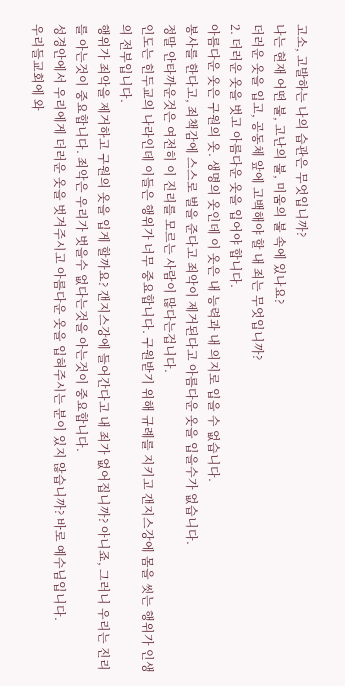고소, 고발하는 나의 습관은 무엇입니까?
나는 현재 어떤 불, 고난의 불, 미움의 불 속에 있나요?
더러운 옷을 입고, 공동체 앞에 고백해야 할 내 죄는 무엇입니까?
2. 더러운 옷을 벗고 아름다운 옷을 입어야 합니다.
아름다운 옷은 구원의 옷. 생명의 옷인데 이 옷은 내 능력과 내 의지로 입을 수 없습니다.
봉사를 한다고, 죄책감에 스스로 벌을 준다고 죄악이 제거된다고 아름다운 옷을 입을수가 없습니다.
정말 안타까운것은 여전히 이 진리를 모르는 사람이 많다는겁니다.
인도는 힌두교의 나라인데 이들은 행위가 너무 중요합니다. 구원받기 위해 규례를 지키고 갠지스강에 몸을 씻는 행위가 인생의 전부입니다.
행위가 죄악을 제거하고 구원의 옷을 입게 할까요? 갠지스강에 들어간다고 내 죄가 없어집니까? 아니죠, 그러니 우리는 진리를 아는것이 중요합니다. 죄악은 우리가 벗을수 없다는것을 아는것이 중요합니다.
성경안에서 우리에게 더러운 옷을 벗겨주시고 아름다운 옷을 입혀주시는 분이 있지 않습니까? 바로 예수님입니다.
우리들교회에 와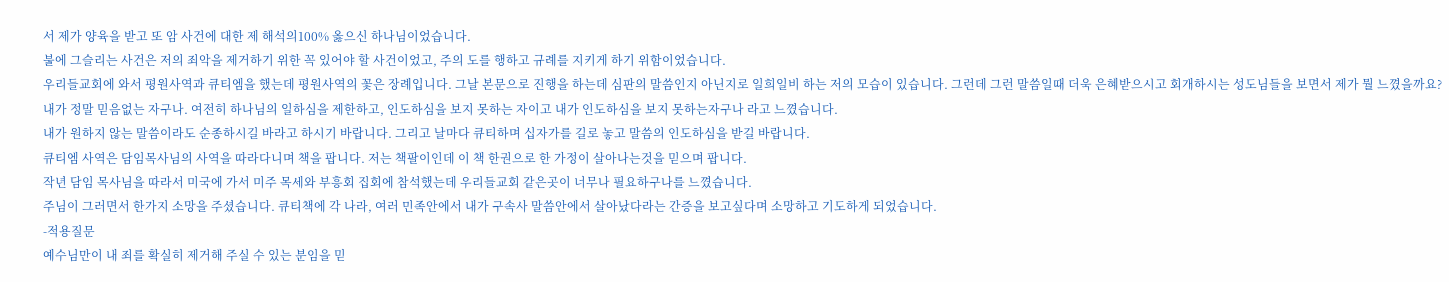서 제가 양육을 받고 또 암 사건에 대한 제 해석의100% 옳으신 하나님이었습니다.
불에 그슬리는 사건은 저의 죄악을 제거하기 위한 꼭 있어야 할 사건이었고, 주의 도를 행하고 규례를 지키게 하기 위함이었습니다.
우리들교회에 와서 평원사역과 큐티엠을 했는데 평원사역의 꽃은 장례입니다. 그날 본문으로 진행을 하는데 심판의 말씀인지 아닌지로 일희일비 하는 저의 모습이 있습니다. 그런데 그런 말씀일때 더욱 은혜받으시고 회개하시는 성도님들을 보면서 제가 뭘 느꼈을까요?
내가 정말 믿음없는 자구나. 여전히 하나님의 일하심을 제한하고, 인도하심을 보지 못하는 자이고 내가 인도하심을 보지 못하는자구나 라고 느꼈습니다.
내가 원하지 않는 말씀이라도 순종하시길 바라고 하시기 바랍니다. 그리고 날마다 큐티하며 십자가를 길로 놓고 말씀의 인도하심을 받길 바랍니다.
큐티엠 사역은 담임목사님의 사역을 따라다니며 책을 팝니다. 저는 책팔이인데 이 책 한권으로 한 가정이 살아나는것을 믿으며 팝니다.
작년 담임 목사님을 따라서 미국에 가서 미주 목세와 부흥회 집회에 참석했는데 우리들교회 같은곳이 너무나 필요하구나를 느꼈습니다.
주님이 그러면서 한가지 소망을 주셨습니다. 큐티책에 각 나라, 여러 민족안에서 내가 구속사 말씀안에서 살아났다라는 간증을 보고싶다며 소망하고 기도하게 되었습니다.
-적용질문
예수님만이 내 죄를 확실히 제거해 주실 수 있는 분임을 믿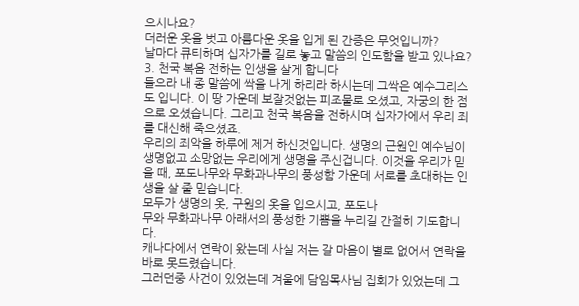으시나요?
더러운 옷을 벗고 아름다운 옷을 입게 된 간증은 무엇입니까?
날마다 큐티하며 십자가를 길로 놓고 말씀의 인도함을 받고 있나요?
3. 천국 복음 전하는 인생을 살게 합니다
들으라 내 종 말씀에 싹을 나게 하리라 하시는데 그싹은 예수그리스도 입니다. 이 땅 가운데 보잘것없는 피조물로 오셨고, 자궁의 한 점으로 오셨습니다. 그리고 천국 복음을 전하시며 십자가에서 우리 죄를 대신해 죽으셨죠.
우리의 죄악을 하루에 제거 하신것입니다. 생명의 근원인 예수님이 생명없고 소망없는 우리에게 생명을 주신겁니다. 이것을 우리가 믿을 때, 포도나무와 무화과나무의 풍성함 가운데 서로를 초대하는 인생을 살 줄 믿습니다.
모두가 생명의 옷, 구원의 옷을 입으시고, 포도나
무와 무화과나무 아래서의 풍성한 기쁨을 누리길 간절히 기도합니다.
캐나다에서 연락이 왔는데 사실 저는 갈 마음이 별로 없어서 연락을 바로 못드렸습니다.
그러던중 사건이 있었는데 겨울에 담임목사님 집회가 있었는데 그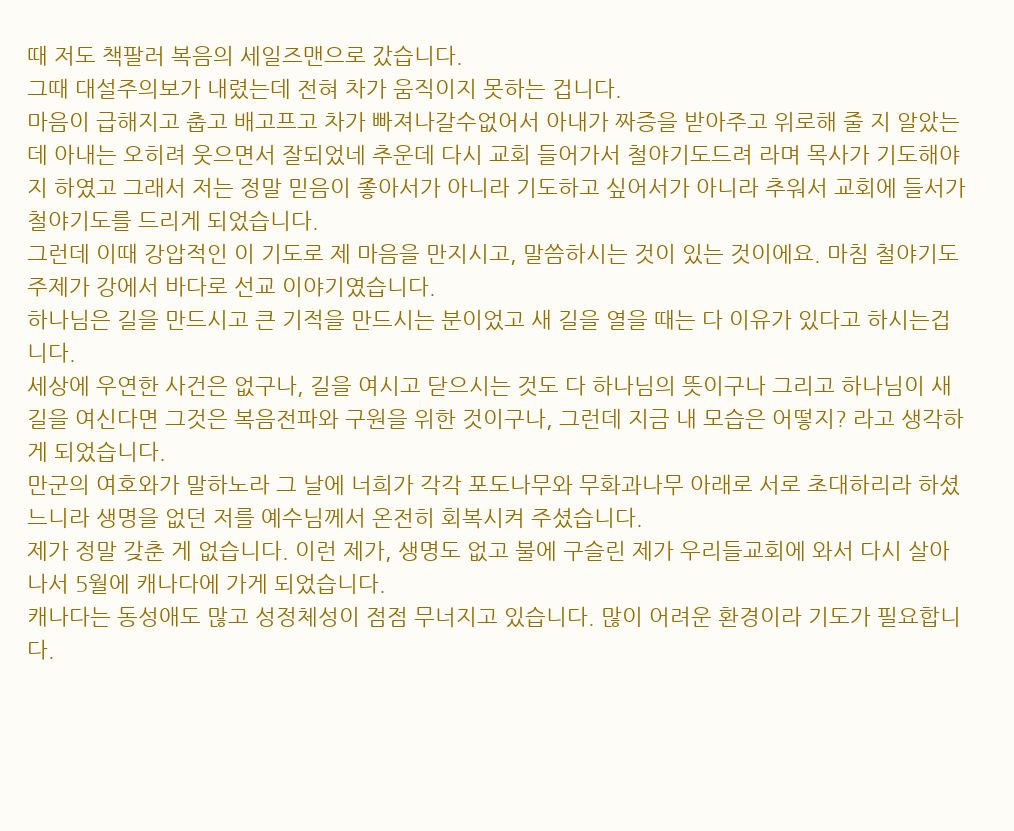때 저도 책팔러 복음의 세일즈맨으로 갔습니다.
그때 대설주의보가 내렸는데 전혀 차가 움직이지 못하는 겁니다.
마음이 급해지고 춥고 배고프고 차가 빠져나갈수없어서 아내가 짜증을 받아주고 위로해 줄 지 알았는데 아내는 오히려 웃으면서 잘되었네 추운데 다시 교회 들어가서 철야기도드려 라며 목사가 기도해야지 하였고 그래서 저는 정말 믿음이 좋아서가 아니라 기도하고 싶어서가 아니라 추워서 교회에 들서가 철야기도를 드리게 되었습니다.
그런데 이때 강압적인 이 기도로 제 마음을 만지시고, 말씀하시는 것이 있는 것이에요. 마침 철야기도 주제가 강에서 바다로 선교 이야기였습니다.
하나님은 길을 만드시고 큰 기적을 만드시는 분이었고 새 길을 열을 때는 다 이유가 있다고 하시는겁니다.
세상에 우연한 사건은 없구나, 길을 여시고 닫으시는 것도 다 하나님의 뜻이구나 그리고 하나님이 새 길을 여신다면 그것은 복음전파와 구원을 위한 것이구나, 그런데 지금 내 모습은 어떻지? 라고 생각하게 되었습니다.
만군의 여호와가 말하노라 그 날에 너희가 각각 포도나무와 무화과나무 아래로 서로 초대하리라 하셨느니라 생명을 없던 저를 예수님께서 온전히 회복시켜 주셨습니다.
제가 정말 갖춘 게 없습니다. 이런 제가, 생명도 없고 불에 구슬린 제가 우리들교회에 와서 다시 살아나서 5월에 캐나다에 가게 되었습니다.
캐나다는 동성애도 많고 성정체성이 점점 무너지고 있습니다. 많이 어려운 환경이라 기도가 필요합니다.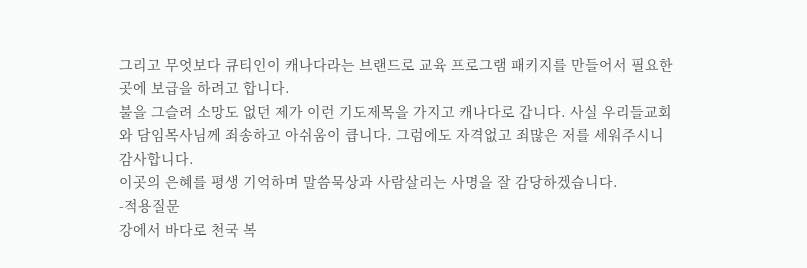그리고 무엇보다 큐티인이 캐나다라는 브랜드로 교육 프로그램 패키지를 만들어서 필요한 곳에 보급을 하려고 합니다.
불을 그슬려 소망도 없던 제가 이런 기도제목을 가지고 캐나다로 갑니다. 사실 우리들교회와 담임목사님께 죄송하고 아쉬움이 큽니다. 그럼에도 자격없고 죄많은 저를 세워주시니 감사합니다.
이곳의 은혜를 평생 기억하며 말씀묵상과 사람살리는 사명을 잘 감당하겠습니다.
-적용질문
강에서 바다로 천국 복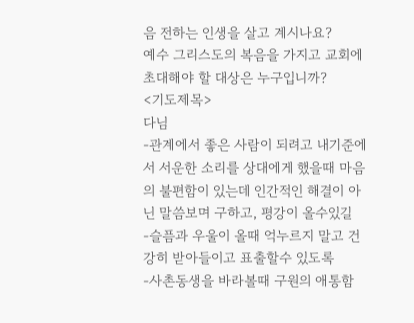음 전하는 인생을 살고 계시나요?
예수 그리스도의 복음을 가지고 교회에 초대해야 할 대상은 누구입니까?
<기도제목>
다님
-관계에서 좋은 사람이 되려고 내기준에서 서운한 소리를 상대에게 했을때 마음의 불편함이 있는데 인간적인 해결이 아닌 말씀보며 구하고, 평강이 올수있길
-슬픔과 우울이 올때 억누르지 말고 건강히 받아들이고 표출할수 있도록
-사촌동생을 바라볼때 구원의 애통함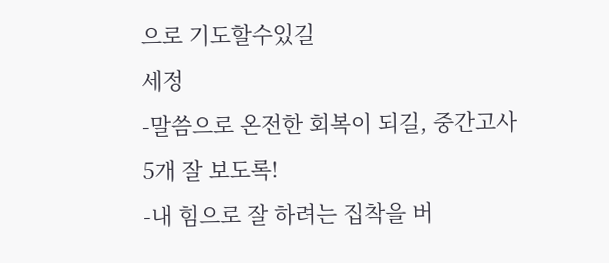으로 기도할수있길
세정
-말씀으로 온전한 회복이 되길, 중간고사 5개 잘 보도록!
-내 힘으로 잘 하려는 집착을 버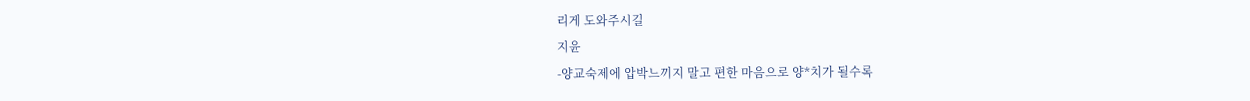리게 도와주시길
지윤
-양교숙제에 압박느끼지 말고 편한 마음으로 양*치가 될수록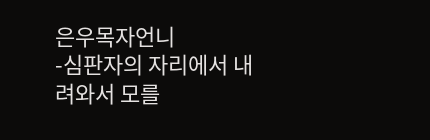은우목자언니
-심판자의 자리에서 내려와서 모를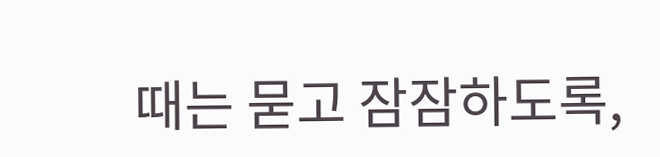때는 묻고 잠잠하도록,